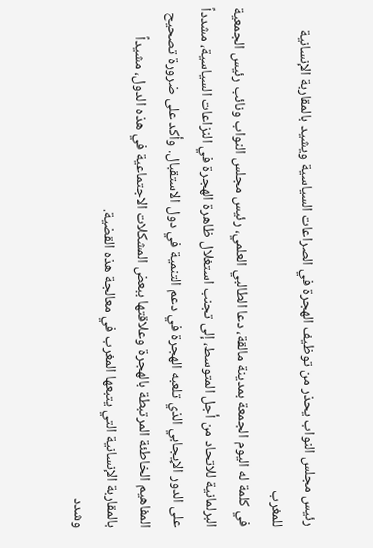رئيس مجلس النواب يحذر من توظيف الهجرة في الصراعات السياسية ويشيد بالمقاربة الإنسانية للمغرب
في كلمة له اليوم الجمعة بمدينة مالقة، دعا الطالبي العلمي، رئيس مجلس النواب ونائب رئيس الجمعية البرلمانية للاتحاد من أجل المتوسط، إلى تجنب استغلال ظاهرة الهجرة في النزاعات السياسية، مشدداً على الدور الإيجابي الذي تلعبه الهجرة في دعم التنمية في دول الاستقبال. وأكد على ضرورة تصحيح المفاهيم الخاطئة المرتبطة بالهجرة وعلاقتها ببعض المشكلات الاجتماعية في هذه الدول، مشيداً بالمقاربة الإنسانية التي يتبعها المغرب في معالجة هذه القضية.
وشدد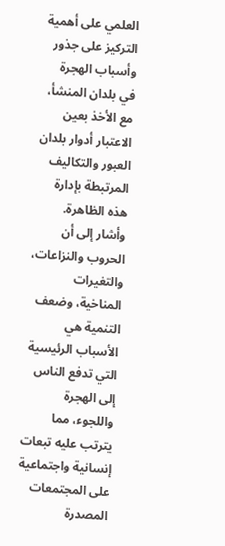العلمي على أهمية التركيز على جذور وأسباب الهجرة في بلدان المنشأ، مع الأخذ بعين الاعتبار أدوار بلدان العبور والتكاليف المرتبطة بإدارة هذه الظاهرة.
وأشار إلى أن الحروب والنزاعات، والتغيرات المناخية، وضعف التنمية هي الأسباب الرئيسية التي تدفع الناس إلى الهجرة واللجوء، مما يترتب عليه تبعات إنسانية واجتماعية على المجتمعات المصدرة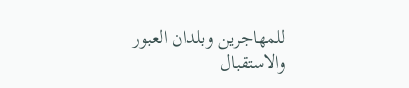للمهاجرين وبلدان العبور والاستقبال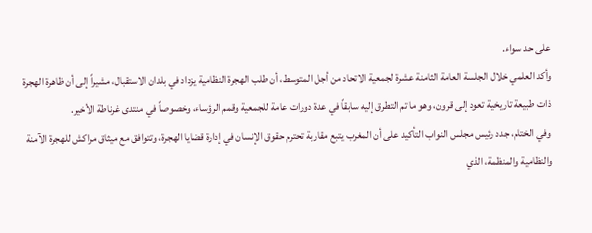على حد سواء.
وأكد العلمي خلال الجلسة العامة الثامنة عشرة لجمعية الاتحاد من أجل المتوسط، أن طلب الهجرة النظامية يزداد في بلدان الاستقبال، مشيراً إلى أن ظاهرة الهجرة ذات طبيعة تاريخية تعود إلى قرون، وهو ما تم التطرق إليه سابقاً في عدة دورات عامة للجمعية وقمم الرؤساء، وخصوصاً في منتدى غرناطة الأخير.
وفي الختام، جدد رئيس مجلس النواب التأكيد على أن المغرب يتبع مقاربة تحترم حقوق الإنسان في إدارة قضايا الهجرة، وتتوافق مع ميثاق مراكش للهجرة الآمنة والنظامية والمنظمة، الذي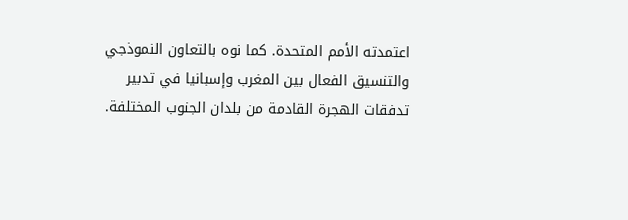اعتمدته الأمم المتحدة. كما نوه بالتعاون النموذجي والتنسيق الفعال بين المغرب وإسبانيا في تدبير تدفقات الهجرة القادمة من بلدان الجنوب المختلفة.